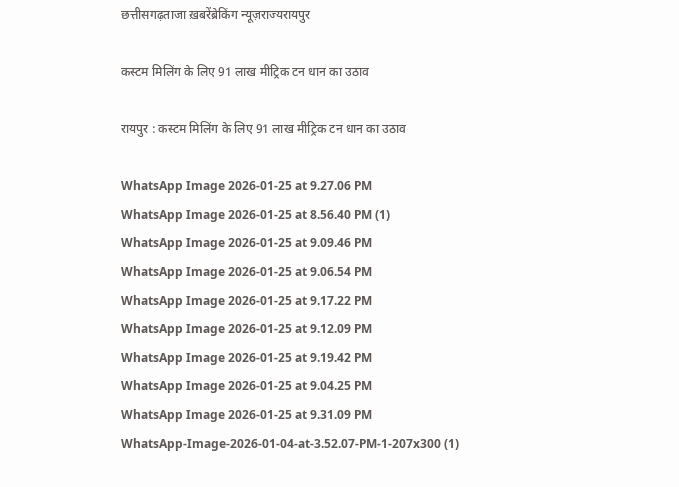छत्तीसगढ़ताजा ख़बरेंब्रेकिंग न्यूज़राज्यरायपुर

कस्टम मिलिंग के लिए 91 लाख मीट्रिक टन धान का उठाव

रायपुर : कस्टम मिलिंग के लिए 91 लाख मीट्रिक टन धान का उठाव

WhatsApp Image 2026-01-25 at 9.27.06 PM
WhatsApp Image 2026-01-25 at 8.56.40 PM (1)
WhatsApp Image 2026-01-25 at 9.09.46 PM
WhatsApp Image 2026-01-25 at 9.06.54 PM
WhatsApp Image 2026-01-25 at 9.17.22 PM
WhatsApp Image 2026-01-25 at 9.12.09 PM
WhatsApp Image 2026-01-25 at 9.19.42 PM
WhatsApp Image 2026-01-25 at 9.04.25 PM
WhatsApp Image 2026-01-25 at 9.31.09 PM
WhatsApp-Image-2026-01-04-at-3.52.07-PM-1-207x300 (1)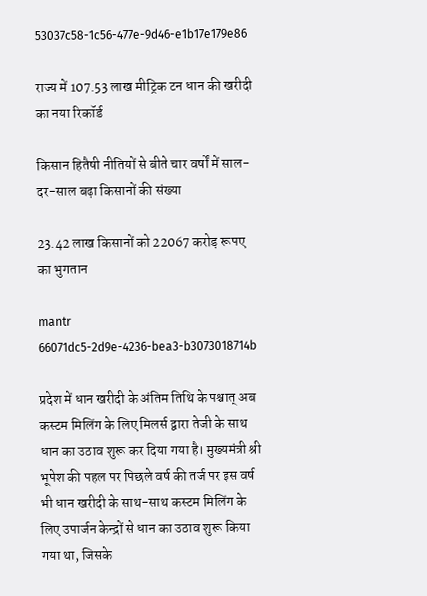53037c58-1c56-477e-9d46-e1b17e179e86

राज्य में 107.53 लाख मीट्रिक टन धान की खरीदी का नया रिकॉर्ड

किसान हितैषी नीतियों से बीते चार वर्षों में साल-दर-साल बढ़ा किसानों की संख्या

23.42 लाख किसानों को 22067 करोड़ रूपए का भुगतान

mantr
66071dc5-2d9e-4236-bea3-b3073018714b

प्रदेश में धान खरीदी के अंतिम तिथि के पश्चात् अब कस्टम मिलिंग के लिए मिलर्स द्वारा तेजी के साथ धान का उठाव शुरू कर दिया गया है। मुख्यमंत्री श्री भूपेश की पहल पर पिछले वर्ष की तर्ज पर इस वर्ष भी धान खरीदी के साथ-साथ कस्टम मिलिंग के लिए उपार्जन केन्द्रों से धान का उठाव शुरू किया गया था, जिसके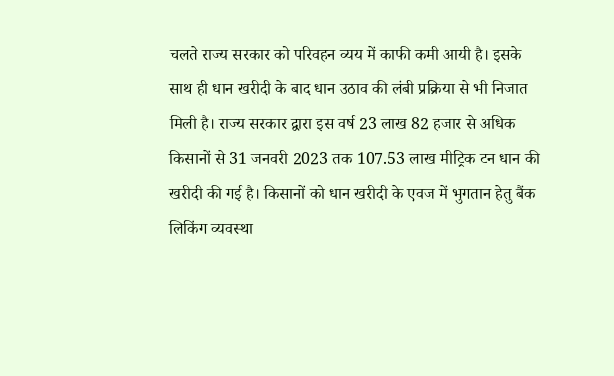चलते राज्य सरकार को परिवहन व्यय में काफी कमी आयी है। इसके साथ ही धान खरीदी के बाद धान उठाव की लंबी प्रक्रिया से भी निजात मिली है। राज्य सरकार द्वारा इस वर्ष 23 लाख 82 हजार से अधिक किसानों से 31 जनवरी 2023 तक 107.53 लाख मीट्रिक टन धान की खरीदी की गई है। किसानों को धान खरीदी के एवज में भुगतान हेतु बैंक लिकिंग व्यवस्था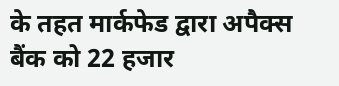के तहत मार्कफेड द्वारा अपैक्स बैंक को 22 हजार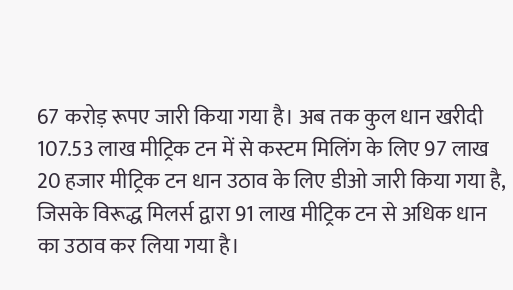67 करोड़ रूपए जारी किया गया है। अब तक कुल धान खरीदी 107.53 लाख मीट्रिक टन में से कस्टम मिलिंग के लिए 97 लाख 20 हजार मीट्रिक टन धान उठाव के लिए डीओ जारी किया गया है, जिसके विरूद्ध मिलर्स द्वारा 91 लाख मीट्रिक टन से अधिक धान का उठाव कर लिया गया है।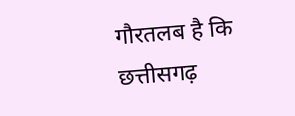गौरतलब है कि छत्तीसगढ़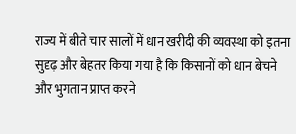राज्य में बीते चार सालों में धान खरीदी की व्यवस्था को इतना सुदृढ़ और बेहतर किया गया है कि किसानों को धान बेचने और भुगतान प्राप्त करने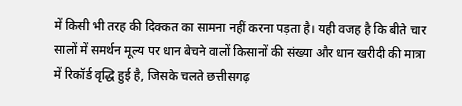में किसी भी तरह की दिक्कत का सामना नहीं करना पड़ता है। यही वजह है कि बीते चार सालों में समर्थन मूल्य पर धान बेचने वालों किसानों की संख्या और धान खरीदी की मात्रा में रिकॉर्ड वृद्धि हुई है, जिसके चलते छत्तीसगढ़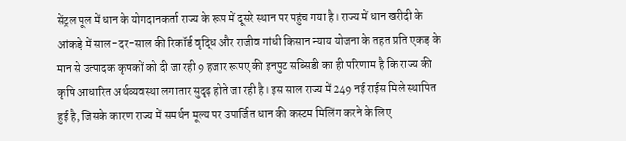सेंट्रल पूल में धान के योगदानकर्ता राज्य के रूप में दूसरे स्थान पर पहुंच गया है। राज्य में धान खरीदी के आंकड़े में साल-दर-साल की रिकॉर्ड वृद्धि और राजीव गांधी किसान न्याय योजना के तहत प्रति एकड़ के मान से उत्पादक कृषकों को दी जा रही 9 हजार रूपए की इनपुट सब्सिडी का ही परिणाम है कि राज्य की कृषि आधारित अर्थव्यवस्था लगातार सुदृढ़ होते जा रही है। इस साल राज्य में 249 नई राईस मिले स्थापित हुई है, जिसके कारण राज्य में समर्थन मूल्य पर उपार्जित धान की कस्टम मिलिंग करने के लिए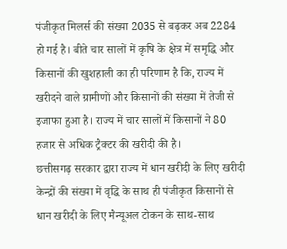पंजीकृत मिलर्स की संख्या 2035 से बढ़कर अब 2284 हो गई है। बीते चार सालों में कृषि के क्षेत्र में समृद्धि और किसानों की खुशहाली का ही परिणाम है कि, राज्य में खरीदने वाले ग्रामीणों और किसानों की संख्या में तेजी से इजाफा हुआ है। राज्य में चार सालों में किसानों ने 80 हजार से अधिक ट्रैक्टर की खरीदी की है।
छत्तीसगढ़ सरकार द्वारा राज्य में धान खरीदी के लिए खरीदी केन्द्रों की संख्या में वृद्धि के साथ ही पंजीकृत किसानों से धान खरीदी के लिए मैन्यूअल टोकन के साथ-साथ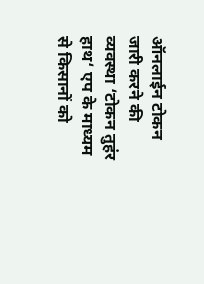ऑनलाईन टोकन जारी करने की व्यवस्था ‘टोकन तुहंर हाथ‘ एप के माध्यम से किसानों को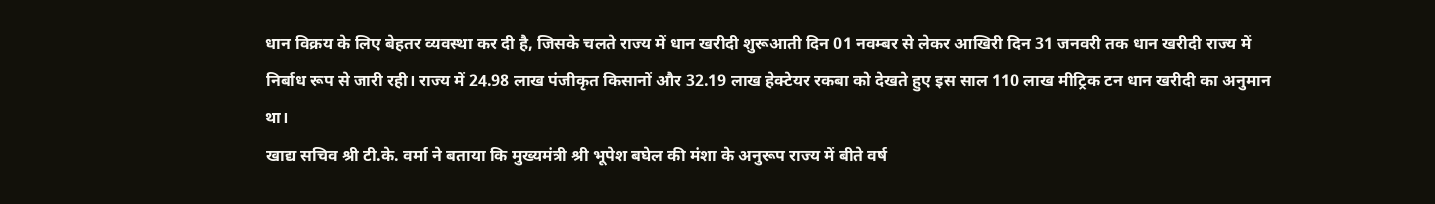धान विक्रय के लिए बेहतर व्यवस्था कर दी है, जिसके चलते राज्य में धान खरीदी शुरूआती दिन 01 नवम्बर से लेकर आखिरी दिन 31 जनवरी तक धान खरीदी राज्य में निर्बाध रूप से जारी रही। राज्य में 24.98 लाख पंजीकृत किसानों और 32.19 लाख हेक्टेयर रकबा को देखते हुए इस साल 110 लाख मीट्रिक टन धान खरीदी का अनुमान था।
खाद्य सचिव श्री टी.के. वर्मा ने बताया कि मुख्यमंत्री श्री भूपेश बघेल की मंशा के अनुरूप राज्य में बीते वर्ष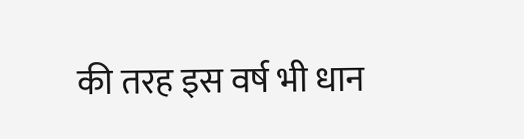की तरह इस वर्ष भी धान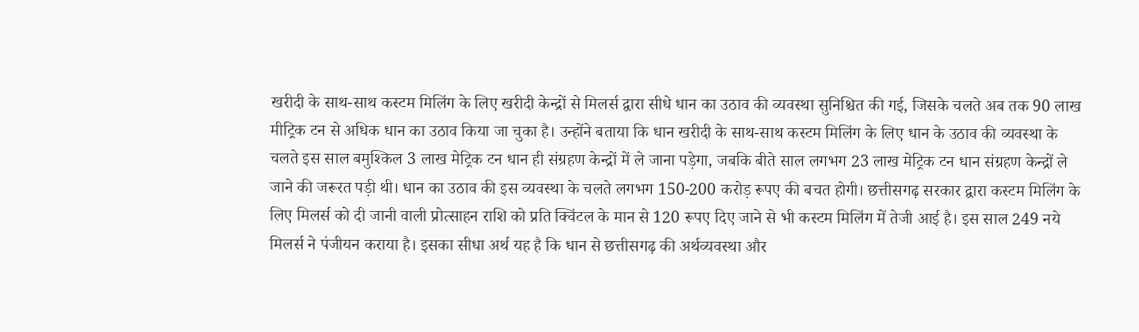खरीदी के साथ-साथ कस्टम मिलिंग के लिए खरीदी केन्द्रों से मिलर्स द्वारा सीधे धान का उठाव की व्यवस्था सुनिश्चित की गई, जिसके चलते अब तक 90 लाख मीट्रिक टन से अधिक धान का उठाव किया जा चुका है। उन्होंने बताया कि धान खरीदी के साथ-साथ कस्टम मिलिंग के लिए धान के उठाव की व्यवस्था के चलते इस साल बमुश्किल 3 लाख मेट्रिक टन धान ही संग्रहण केन्द्रों में ले जाना पड़ेगा, जबकि बीते साल लगभग 23 लाख मेट्रिक टन धान संग्रहण केन्द्रों ले जाने की जरूरत पड़ी थी। धान का उठाव की इस व्यवस्था के चलते लगभग 150-200 करोड़ रूपए की बचत होगी। छत्तीसगढ़ सरकार द्वारा कस्टम मिलिंग के लिए मिलर्स को दी जानी वाली प्रोत्साहन राशि को प्रति क्विंटल के मान से 120 रूपए दिए जाने से भी कस्टम मिलिंग में तेजी आई है। इस साल 249 नये मिलर्स ने पंजीयन कराया है। इसका सीधा अर्थ यह है कि धान से छत्तीसगढ़ की अर्थव्यवस्था और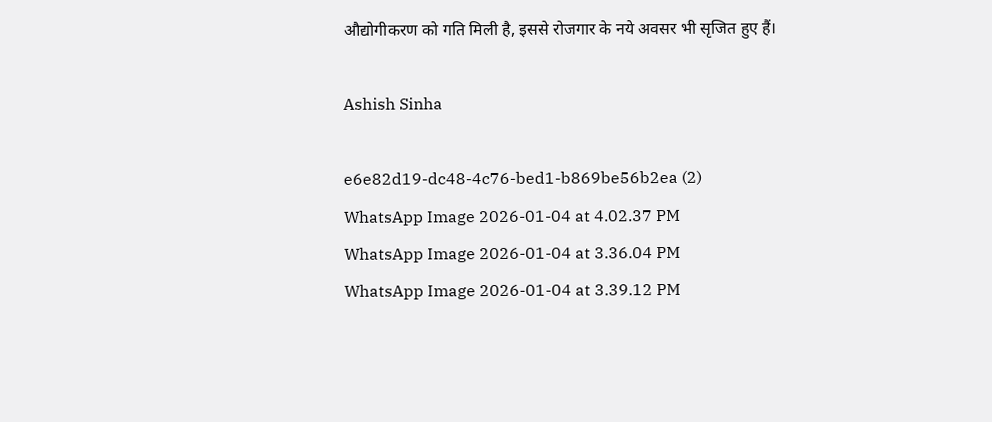औद्योगीकरण को गति मिली है, इससे रोजगार के नये अवसर भी सृजित हुए हैं।

Ashish Sinha

e6e82d19-dc48-4c76-bed1-b869be56b2ea (2)
WhatsApp Image 2026-01-04 at 4.02.37 PM
WhatsApp Image 2026-01-04 at 3.36.04 PM
WhatsApp Image 2026-01-04 at 3.39.12 PM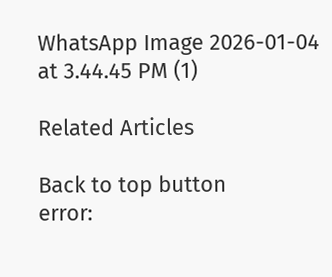WhatsApp Image 2026-01-04 at 3.44.45 PM (1)

Related Articles

Back to top button
error: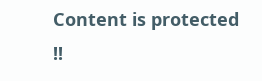Content is protected !!